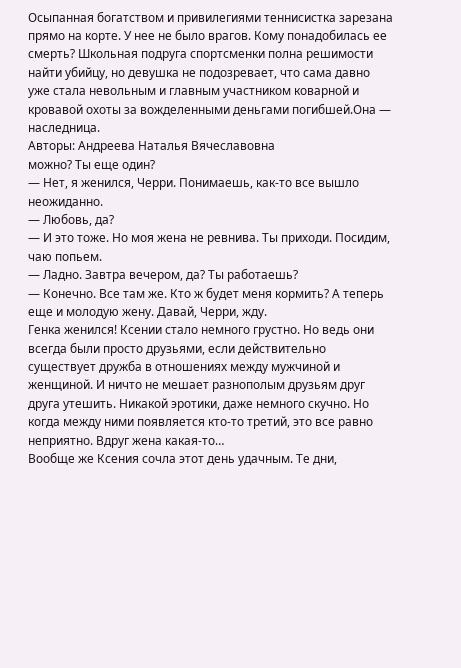Осыпанная богатством и привилегиями теннисистка зарезана прямо на корте. У нее не было врагов. Кому понадобилась ее смерть? Школьная подруга спортсменки полна решимости найти убийцу, но девушка не подозревает, что сама давно уже стала невольным и главным участником коварной и кровавой охоты за вожделенными деньгами погибшей.Она — наследница.
Авторы: Андреева Наталья Вячеславовна
можно? Ты еще один?
— Нет, я женился, Черри. Понимаешь, как-то все вышло неожиданно.
— Любовь, да?
— И это тоже. Но моя жена не ревнива. Ты приходи. Посидим, чаю попьем.
— Ладно. Завтра вечером, да? Ты работаешь?
— Конечно. Все там же. Кто ж будет меня кормить? А теперь еще и молодую жену. Давай, Черри, жду.
Генка женился! Ксении стало немного грустно. Но ведь они всегда были просто друзьями, если действительно существует дружба в отношениях между мужчиной и женщиной. И ничто не мешает разнополым друзьям друг друга утешить. Никакой эротики, даже немного скучно. Но когда между ними появляется кто-то третий, это все равно неприятно. Вдруг жена какая-то…
Вообще же Ксения сочла этот день удачным. Те дни,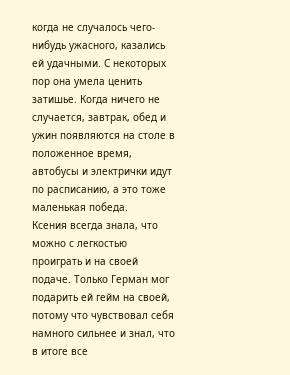когда не случалось чего-нибудь ужасного, казались ей удачными. С некоторых пор она умела ценить затишье. Когда ничего не случается, завтрак, обед и ужин появляются на столе в положенное время, автобусы и электрички идут по расписанию, а это тоже маленькая победа.
Ксения всегда знала, что можно с легкостью проиграть и на своей подаче. Только Герман мог подарить ей гейм на своей, потому что чувствовал себя намного сильнее и знал, что в итоге все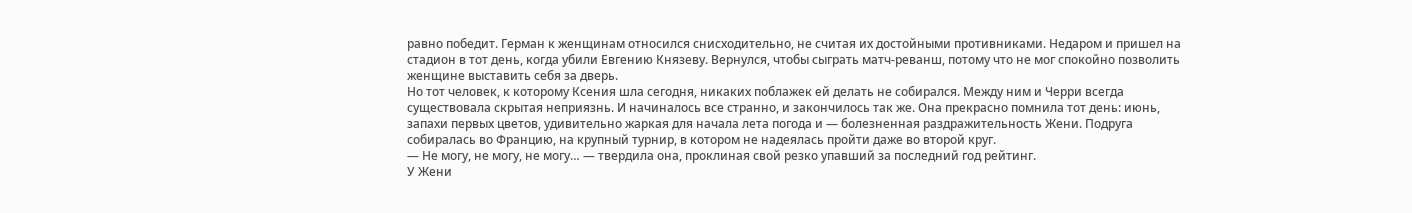равно победит. Герман к женщинам относился снисходительно, не считая их достойными противниками. Недаром и пришел на стадион в тот день, когда убили Евгению Князеву. Вернулся, чтобы сыграть матч-реванш, потому что не мог спокойно позволить женщине выставить себя за дверь.
Но тот человек, к которому Ксения шла сегодня, никаких поблажек ей делать не собирался. Между ним и Черри всегда существовала скрытая неприязнь. И начиналось все странно, и закончилось так же. Она прекрасно помнила тот день: июнь, запахи первых цветов, удивительно жаркая для начала лета погода и — болезненная раздражительность Жени. Подруга собиралась во Францию, на крупный турнир, в котором не надеялась пройти даже во второй круг.
— Не могу, не могу, не могу… — твердила она, проклиная свой резко упавший за последний год рейтинг.
У Жени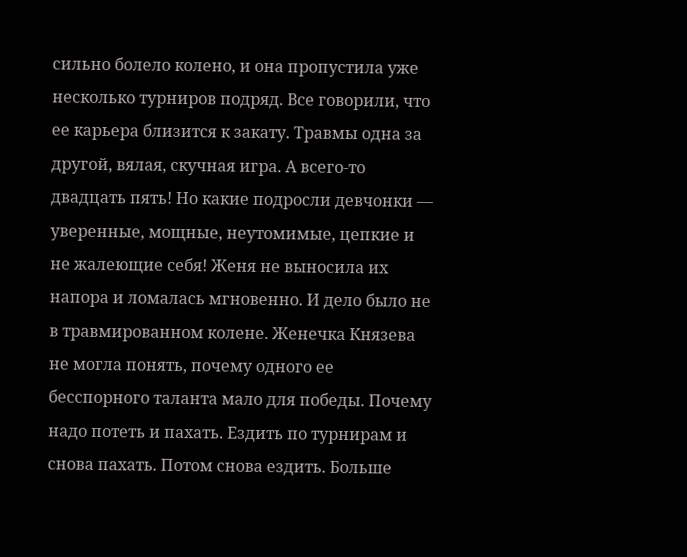сильно болело колено, и она пропустила уже несколько турниров подряд. Все говорили, что ее карьера близится к закату. Травмы одна за другой, вялая, скучная игра. А всего-то двадцать пять! Но какие подросли девчонки — уверенные, мощные, неутомимые, цепкие и не жалеющие себя! Женя не выносила их напора и ломалась мгновенно. И дело было не в травмированном колене. Женечка Князева не могла понять, почему одного ее бесспорного таланта мало для победы. Почему надо потеть и пахать. Ездить по турнирам и снова пахать. Потом снова ездить. Больше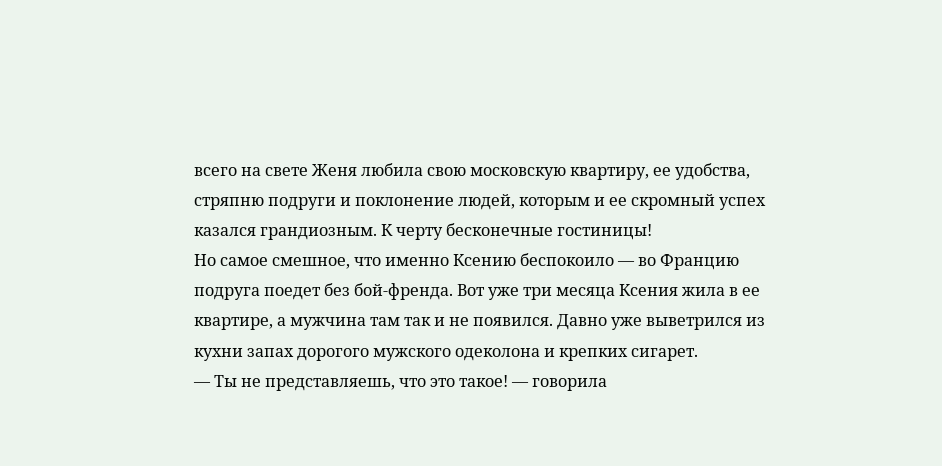всего на свете Женя любила свою московскую квартиру, ее удобства, стряпню подруги и поклонение людей, которым и ее скромный успех казался грандиозным. К черту бесконечные гостиницы!
Но самое смешное, что именно Ксению беспокоило — во Францию подруга поедет без бой-френда. Вот уже три месяца Ксения жила в ее квартире, а мужчина там так и не появился. Давно уже выветрился из кухни запах дорогого мужского одеколона и крепких сигарет.
— Ты не представляешь, что это такое! — говорила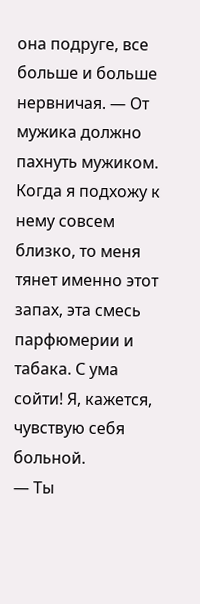она подруге, все больше и больше нервничая. — От мужика должно пахнуть мужиком. Когда я подхожу к нему совсем близко, то меня тянет именно этот запах, эта смесь парфюмерии и табака. С ума сойти! Я, кажется, чувствую себя больной.
— Ты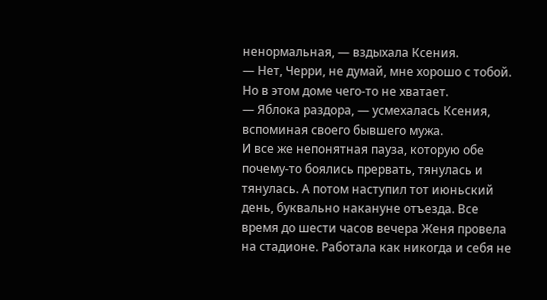ненормальная, — вздыхала Ксения.
— Нет, Черри, не думай, мне хорошо с тобой. Но в этом доме чего-то не хватает.
— Яблока раздора, — усмехалась Ксения, вспоминая своего бывшего мужа.
И все же непонятная пауза, которую обе почему-то боялись прервать, тянулась и тянулась. А потом наступил тот июньский день, буквально накануне отъезда. Все время до шести часов вечера Женя провела на стадионе. Работала как никогда и себя не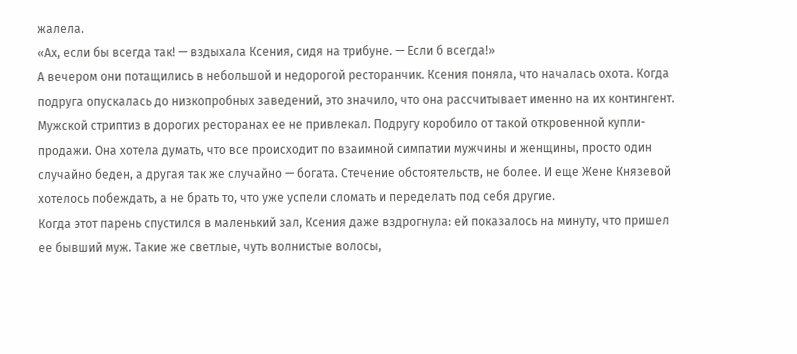жалела.
«Ах, если бы всегда так! — вздыхала Ксения, сидя на трибуне. — Если б всегда!»
А вечером они потащились в небольшой и недорогой ресторанчик. Ксения поняла, что началась охота. Когда подруга опускалась до низкопробных заведений, это значило, что она рассчитывает именно на их контингент. Мужской стриптиз в дорогих ресторанах ее не привлекал. Подругу коробило от такой откровенной купли-продажи. Она хотела думать, что все происходит по взаимной симпатии мужчины и женщины, просто один случайно беден, а другая так же случайно — богата. Стечение обстоятельств, не более. И еще Жене Князевой хотелось побеждать, а не брать то, что уже успели сломать и переделать под себя другие.
Когда этот парень спустился в маленький зал, Ксения даже вздрогнула: ей показалось на минуту, что пришел ее бывший муж. Такие же светлые, чуть волнистые волосы,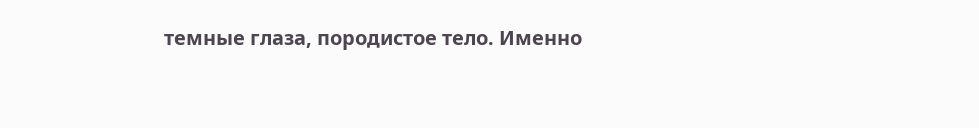темные глаза, породистое тело. Именно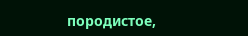породистое,